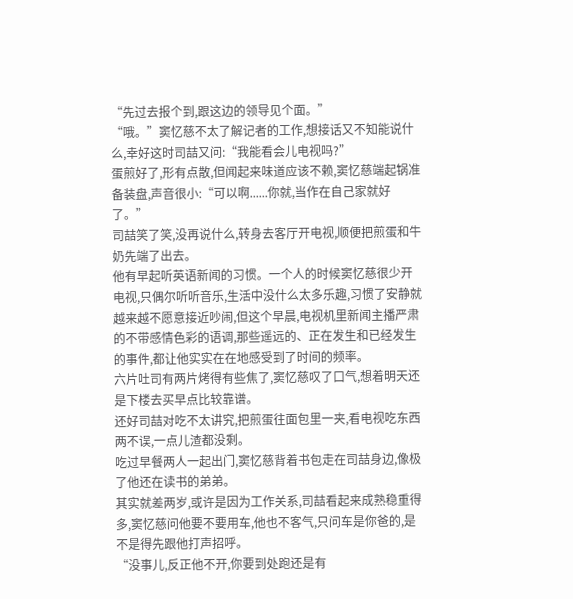“先过去报个到,跟这边的领导见个面。”
“哦。”窦忆慈不太了解记者的工作,想接话又不知能说什么,幸好这时司喆又问:“我能看会儿电视吗?”
蛋煎好了,形有点散,但闻起来味道应该不赖,窦忆慈端起锅准备装盘,声音很小:“可以啊......你就,当作在自己家就好了。”
司喆笑了笑,没再说什么,转身去客厅开电视,顺便把煎蛋和牛奶先端了出去。
他有早起听英语新闻的习惯。一个人的时候窦忆慈很少开电视,只偶尔听听音乐,生活中没什么太多乐趣,习惯了安静就越来越不愿意接近吵闹,但这个早晨,电视机里新闻主播严肃的不带感情色彩的语调,那些遥远的、正在发生和已经发生的事件,都让他实实在在地感受到了时间的频率。
六片吐司有两片烤得有些焦了,窦忆慈叹了口气,想着明天还是下楼去买早点比较靠谱。
还好司喆对吃不太讲究,把煎蛋往面包里一夹,看电视吃东西两不误,一点儿渣都没剩。
吃过早餐两人一起出门,窦忆慈背着书包走在司喆身边,像极了他还在读书的弟弟。
其实就差两岁,或许是因为工作关系,司喆看起来成熟稳重得多,窦忆慈问他要不要用车,他也不客气,只问车是你爸的,是不是得先跟他打声招呼。
“没事儿,反正他不开,你要到处跑还是有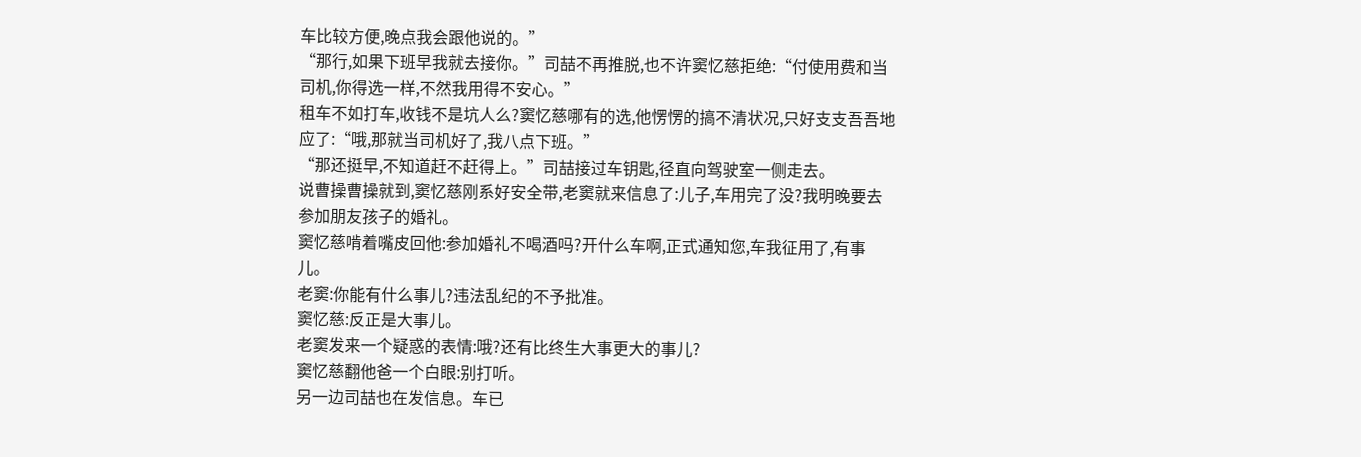车比较方便,晚点我会跟他说的。”
“那行,如果下班早我就去接你。”司喆不再推脱,也不许窦忆慈拒绝:“付使用费和当司机,你得选一样,不然我用得不安心。”
租车不如打车,收钱不是坑人么?窦忆慈哪有的选,他愣愣的搞不清状况,只好支支吾吾地应了:“哦,那就当司机好了,我八点下班。”
“那还挺早,不知道赶不赶得上。”司喆接过车钥匙,径直向驾驶室一侧走去。
说曹操曹操就到,窦忆慈刚系好安全带,老窦就来信息了:儿子,车用完了没?我明晚要去参加朋友孩子的婚礼。
窦忆慈啃着嘴皮回他:参加婚礼不喝酒吗?开什么车啊,正式通知您,车我征用了,有事儿。
老窦:你能有什么事儿?违法乱纪的不予批准。
窦忆慈:反正是大事儿。
老窦发来一个疑惑的表情:哦?还有比终生大事更大的事儿?
窦忆慈翻他爸一个白眼:别打听。
另一边司喆也在发信息。车已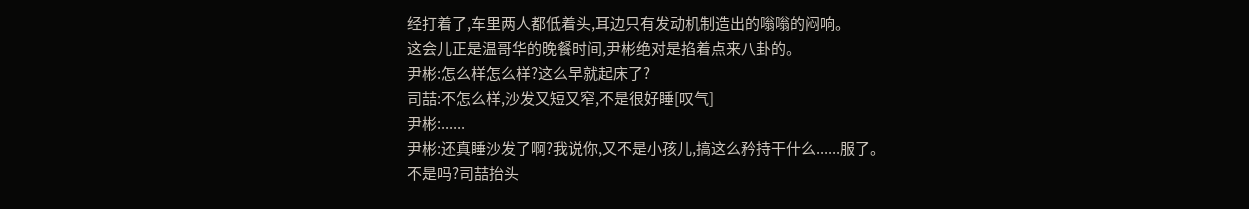经打着了,车里两人都低着头,耳边只有发动机制造出的嗡嗡的闷响。
这会儿正是温哥华的晚餐时间,尹彬绝对是掐着点来八卦的。
尹彬:怎么样怎么样?这么早就起床了?
司喆:不怎么样,沙发又短又窄,不是很好睡[叹气]
尹彬:......
尹彬:还真睡沙发了啊?我说你,又不是小孩儿,搞这么矜持干什么......服了。
不是吗?司喆抬头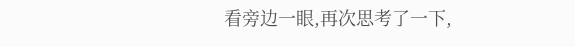看旁边一眼,再次思考了一下,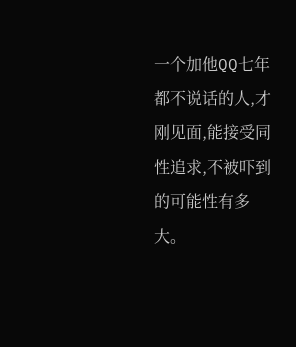一个加他QQ七年都不说话的人,才刚见面,能接受同性追求,不被吓到的可能性有多大。